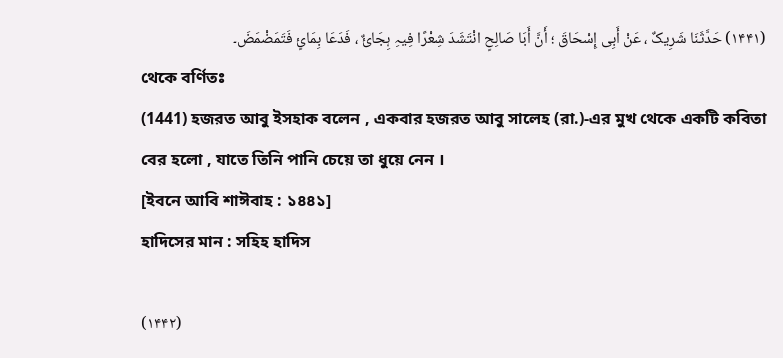(۱۴۴۱) حَدَّثَنَا شَرِیکٌ ، عَنْ أَبِی إِسْحَاقَ ؛ أَنَّ أَبَا صَالِحٍ انْتَشَدَ شِعْرًا فِیہِ ہِجَائٌ ، فَدَعَا بِمَائٍ فَتَمَضْمَضَ۔
থেকে বর্ণিতঃ
(1441) হজরত আবু ইসহাক বলেন , একবার হজরত আবু সালেহ (রা.)-এর মুখ থেকে একটি কবিতা বের হলো , যাতে তিনি পানি চেয়ে তা ধুয়ে নেন ।
[ইবনে আবি শাঈবাহ : ১৪৪১]
হাদিসের মান : সহিহ হাদিস

(۱۴۴۲)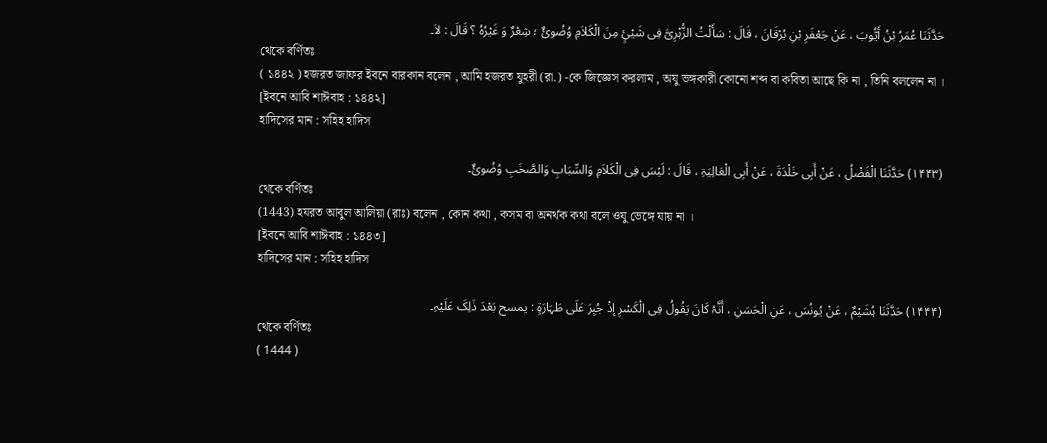حَدَّثَنَا عُمَرُ بْنُ أَیُّوبَ ، عَنْ جَعْفَرِ بْنِ بُرْقَانَ ، قَالَ : سَأَلْتُ الزُّہْرِیَّ فِی شَیْئٍ مِنَ الْکَلاَمِ وُضُوئٌ ؛ شِعْرٌ وَ غَیْرُہُ ؟ قَالَ : لاَ۔
থেকে বর্ণিতঃ
( ১৪৪২ ) হজরত জাফর ইবনে বারকান বলেন , আমি হজরত যুহরী (রা.) -কে জিজ্ঞেস করলাম , অযু ভঙ্গকারী কোনো শব্দ বা কবিতা আছে কি না , তিনি বললেন না ।
[ইবনে আবি শাঈবাহ : ১৪৪২]
হাদিসের মান : সহিহ হাদিস

(۱۴۴۳) حَدَّثَنَا الْفَضْلُ ، عَنْ أَبِی خَلْدَۃَ ، عَنْ أَبِی الْعَالِیَۃِ ، قَالَ : لَیْسَ فِی الْکَلاَمِ وَالسِّبَابِ وَالصَّخَبِ وُضُوئٌ۔
থেকে বর্ণিতঃ
(1443) হযরত আবুল আলিয়া (রাঃ) বলেন , কোন কথা , কসম বা অনর্থক কথা বলে ওযু ভেঙ্গে যায় না ।
[ইবনে আবি শাঈবাহ : ১৪৪৩]
হাদিসের মান : সহিহ হাদিস

(۱۴۴۴) حَدَّثَنَا ہُشَیْمٌ ، عَنْ یُونُسَ ، عَنِ الْحَسَنِ ، أَنَّہُ کَانَ یَقُولُ فِی الْکَسْرِ إذْ جُبِرَ عَلَی طَہَارَۃٍ : یمسح بَعْدَ ذَلِکَ عَلَیْہِ۔
থেকে বর্ণিতঃ
( 1444 )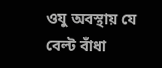ওযু অবস্থায় যে বেল্ট বাঁধা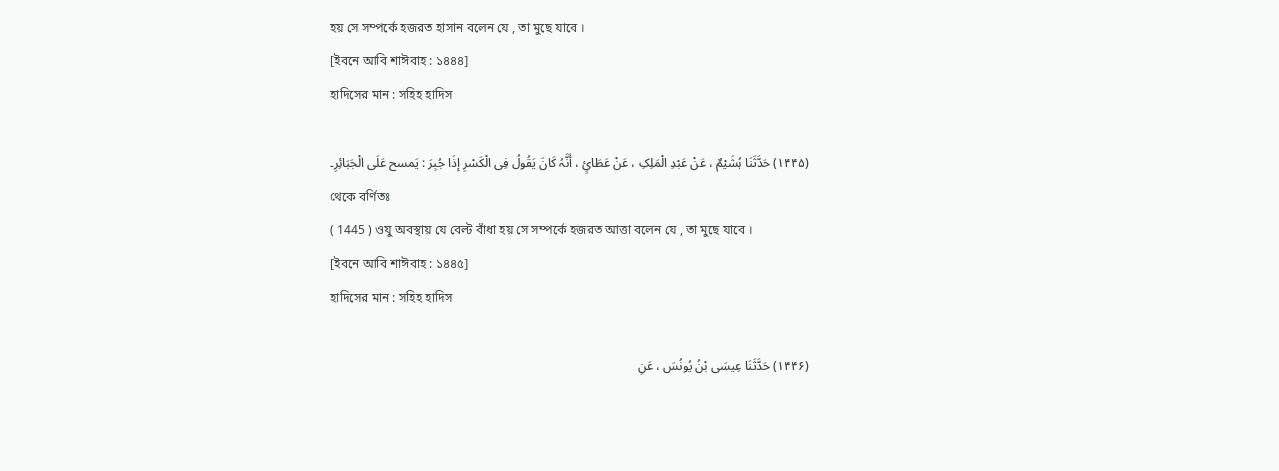হয় সে সম্পর্কে হজরত হাসান বলেন যে , তা মুছে যাবে ।
[ইবনে আবি শাঈবাহ : ১৪৪৪]
হাদিসের মান : সহিহ হাদিস

(۱۴۴۵) حَدَّثَنَا ہُشَیْمٌ ، عَنْ عَبْدِ الْمَلِکِ ، عَنْ عَطَائٍ ، أَنَّہُ کَانَ یَقُولُ فِی الْکَسْرِ إذَا جُبِرَ : یَمسح عَلَی الْجَبَائِرِ۔
থেকে বর্ণিতঃ
( 1445 ) ওযু অবস্থায় যে বেল্ট বাঁধা হয় সে সম্পর্কে হজরত আত্তা বলেন যে , তা মুছে যাবে ।
[ইবনে আবি শাঈবাহ : ১৪৪৫]
হাদিসের মান : সহিহ হাদিস

(۱۴۴۶) حَدَّثَنَا عِیسَی بْنُ یُونُسَ ، عَنِ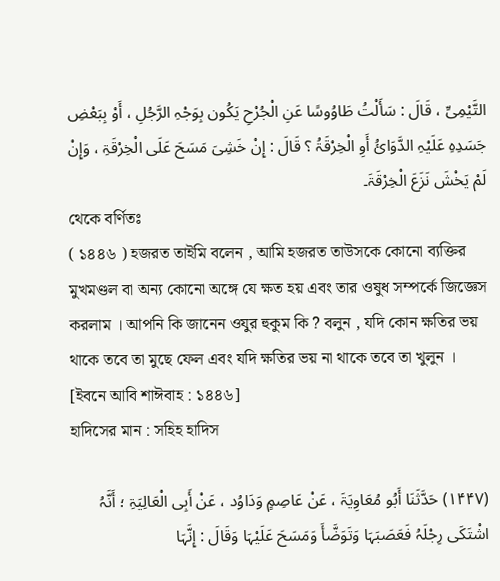التَّیْمِیِّ ، قَالَ : سَأَلْتُ طَاوُوسًا عَنِ الْجُرْحِ یَکُون بِوَجْہِ الرَّجُلِ ، أَوْ بِبَعْضِ جَسَدِہِ عَلَیْہِ الدَّوَائُ أَوِ الْخِرْقَۃُ ؟ قَالَ : إِنْ خَشِیَ مَسَحَ عَلَی الْخِرْقَۃِ ، وَإِنْ لَمْ یَخْشَ نَزَعَ الْخِرْقَۃَ۔
থেকে বর্ণিতঃ
( ১৪৪৬ ) হজরত তাইমি বলেন , আমি হজরত তাউসকে কোনো ব্যক্তির মুখমণ্ডল বা অন্য কোনো অঙ্গে যে ক্ষত হয় এবং তার ওষুধ সম্পর্কে জিজ্ঞেস করলাম । আপনি কি জানেন ওযুর হুকুম কি ? বলুন , যদি কোন ক্ষতির ভয় থাকে তবে তা মুছে ফেল এবং যদি ক্ষতির ভয় না থাকে তবে তা খুলুন ।
[ইবনে আবি শাঈবাহ : ১৪৪৬]
হাদিসের মান : সহিহ হাদিস

(۱۴۴۷) حَدَّثَنَا أَبُو مُعَاوِیَۃَ ، عَنْ عَاصِمٍ وَدَاوُد ، عَنْ أَبِی الْعَالِیَۃِ ؛ أَنَّہُ اشْتَکَی رِجْلَہُ فَعَصَبَہَا وَتَوَضَّأَ وَمَسَحَ عَلَیْہَا وَقَالَ : إِنَّہَا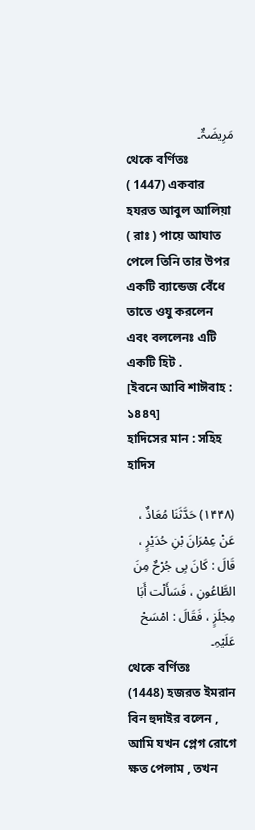مَرِیضَۃٌ۔
থেকে বর্ণিতঃ
( 1447) একবার হযরত আবুল আলিয়া ( রাঃ ) পায়ে আঘাত পেলে তিনি তার উপর একটি ব্যান্ডেজ বেঁধে তাতে ওযু করলেন এবং বললেনঃ এটি একটি হিট .
[ইবনে আবি শাঈবাহ : ১৪৪৭]
হাদিসের মান : সহিহ হাদিস

(۱۴۴۸) حَدَّثَنَا مُعَاذٌ ، عَنْ عِمْرَانَ بْنِ حُدَیْرٍ ، قَالَ : کَانَ بِی جُرْحٌ مِنَ الطَّاعُونِ ، فَسَأَلْت أَبَا مِجْلَزٍ ، فَقَالَ : امْسَحْ عَلَیْہِ۔
থেকে বর্ণিতঃ
(1448) হজরত ইমরান বিন হুদাইর বলেন , আমি যখন প্লেগ রোগে ক্ষত পেলাম , তখন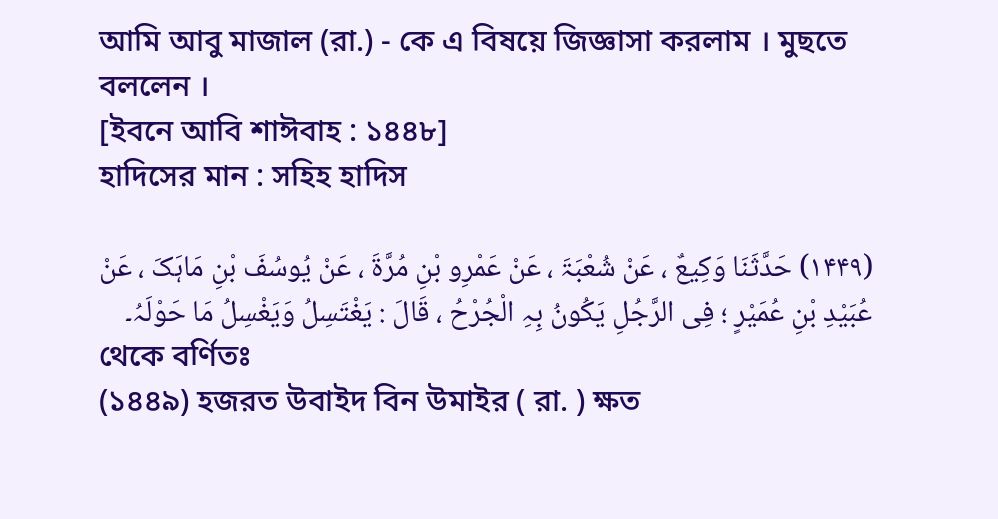আমি আবু মাজাল (রা.) - কে এ বিষয়ে জিজ্ঞাসা করলাম । মুছতে বললেন ।
[ইবনে আবি শাঈবাহ : ১৪৪৮]
হাদিসের মান : সহিহ হাদিস

(۱۴۴۹) حَدَّثَنَا وَکِیعٌ ، عَنْ شُعْبَۃَ ، عَنْ عَمْرِو بْنِ مُرَّۃَ ، عَنْ یُوسُفَ بْنِ مَاہَکَ ، عَنْ عُبَیْدِ بْنِ عُمَیْرٍ ؛ فِی الرَّجُلِ یَکُونُ بِہِ الْجُرْحُ ، قَالَ : یَغْتَسِلُ وَیَغْسِلُ مَا حَوْلَہُ۔
থেকে বর্ণিতঃ
(১৪৪৯) হজরত উবাইদ বিন উমাইর ( রা. ) ক্ষত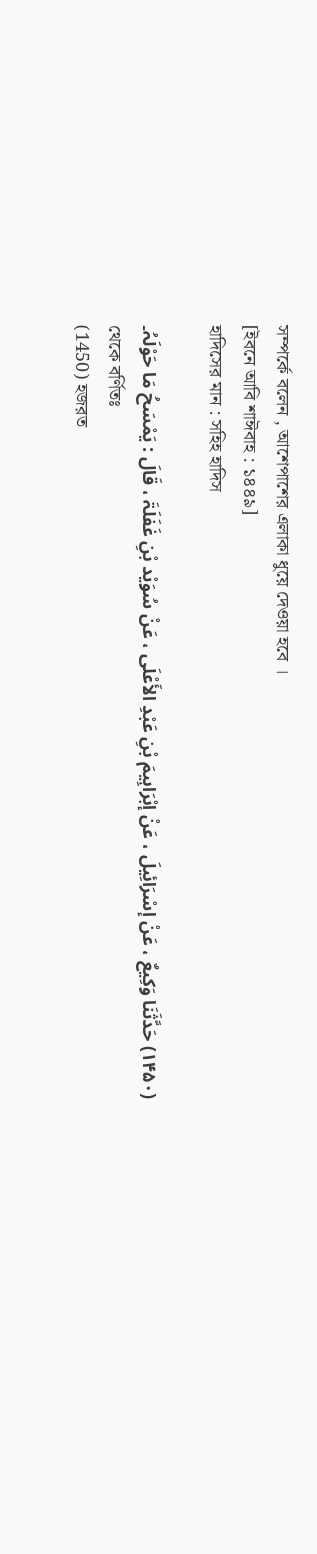সম্পর্কে বলেন , আশেপাশের এলাকা ধুয়ে দেওয়া হবে ।
[ইবনে আবি শাঈবাহ : ১৪৪৯]
হাদিসের মান : সহিহ হাদিস

(۱۴۵۰) حَدَّثَنَا وَکِیعٌ ، عَنْ إسْرَائِیلَ ، عَنْ إبْرَاہِیمَ بْنِ عَبْدِ الأَعْلَی ، عَنْ سُوَیْد بْنِ غَفَلَۃَ ، قَالَ : یَمْسَحُ مَا حَوْلَہُ۔
থেকে বর্ণিতঃ
(1450) হজরত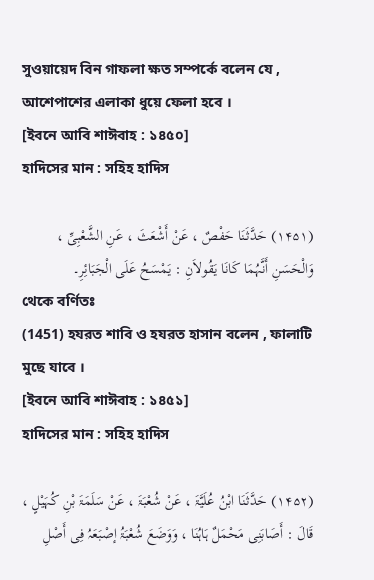সুওয়ায়েদ বিন গাফলা ক্ষত সম্পর্কে বলেন যে , আশেপাশের এলাকা ধুয়ে ফেলা হবে ।
[ইবনে আবি শাঈবাহ : ১৪৫০]
হাদিসের মান : সহিহ হাদিস

(۱۴۵۱) حَدَّثَنَا حَفْصٌ ، عَنْ أَشْعَثَ ، عَنِ الشَّعْبِیِّ ، وَالْحَسَنِ أَنَّہُمَا کَانَا یَقُولاَنِ : یَمْسَحُ عَلَی الْجَبَائِرِ۔
থেকে বর্ণিতঃ
(1451) হযরত শাবি ও হযরত হাসান বলেন , ফালাটি মুছে যাবে ।
[ইবনে আবি শাঈবাহ : ১৪৫১]
হাদিসের মান : সহিহ হাদিস

(۱۴۵۲) حَدَّثَنَا ابْنُ عُلَیَّۃَ ، عَنْ شُعْبَۃَ ، عَنْ سَلَمَۃَ بْنِ کُہَیْلٍ ، قَالَ : أَصَابَنِی مَحْمَلٌ ہَاہُنَا ، وَوَضَعَ شُعْبَۃُ إصْبَعَہُ فِی أَصْلِ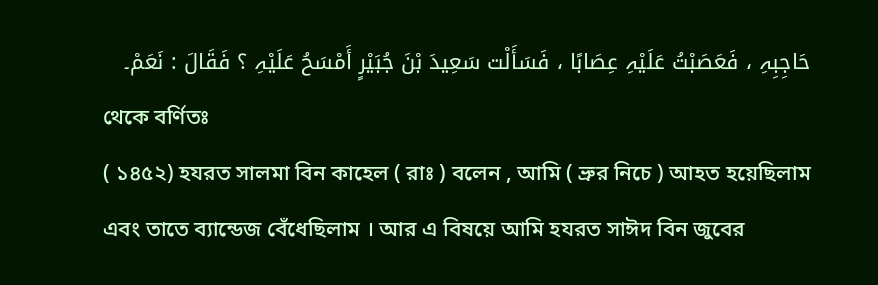حَاجِبِہِ ، فَعَصَبْتُ عَلَیْہِ عِصَابًا ، فَسَأَلْت سَعِیدَ بْنَ جُبَیْرٍ أَمْسَحُ عَلَیْہِ ؟ فَقَالَ : نَعَمْ۔
থেকে বর্ণিতঃ
( ১৪৫২) হযরত সালমা বিন কাহেল ( রাঃ ) বলেন , আমি ( ভ্রুর নিচে ) আহত হয়েছিলাম এবং তাতে ব্যান্ডেজ বেঁধেছিলাম । আর এ বিষয়ে আমি হযরত সাঈদ বিন জুবের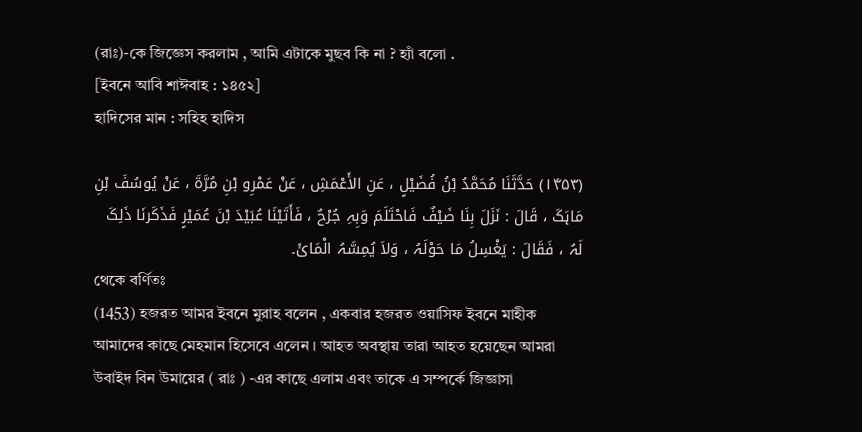(রাঃ)-কে জিজ্ঞেস করলাম , আমি এটাকে মুছব কি না ? হ্যাঁ বলো .
[ইবনে আবি শাঈবাহ : ১৪৫২]
হাদিসের মান : সহিহ হাদিস

(۱۴۵۳) حَدَّثَنَا مُحَمَّدُ بْنُ فُضَیْلٍ ، عَنِ الأَعْمَشِ ، عَنْ عَمْرِو بْنِ مُرَّۃَ ، عَنْ یُوسُفَ بْنِ مَاہَکَ ، قَالَ : نَزَلَ بِنَا ضَیْفٌ فَاحْتَلَمَ وَبِہِ جُرْحٌ ، فَأَتَیْنَا عُبَیْدَ بْنَ عُمَیْرٍ فَذَکَرنَا ذَلِکَ لَہُ ، فَقَالَ : یَغْسِلُ مَا حَوْلَہُ ، وَلاَ یُمِسَّہُ الْمَائَ۔
থেকে বর্ণিতঃ
(1453) হজরত আমর ইবনে মুরাহ বলেন , একবার হজরত ওয়াসিফ ইবনে মাহীক আমাদের কাছে মেহমান হিসেবে এলেন । আহত অবস্থায় তারা আহত হয়েছেন আমরা উবাইদ বিন উমায়ের ( রাঃ ) -এর কাছে এলাম এবং তাকে এ সম্পর্কে জিজ্ঞাসা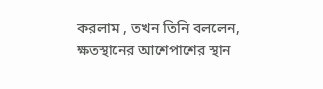করলাম , তখন তিনি বললেন, ক্ষতস্থানের আশেপাশের স্থান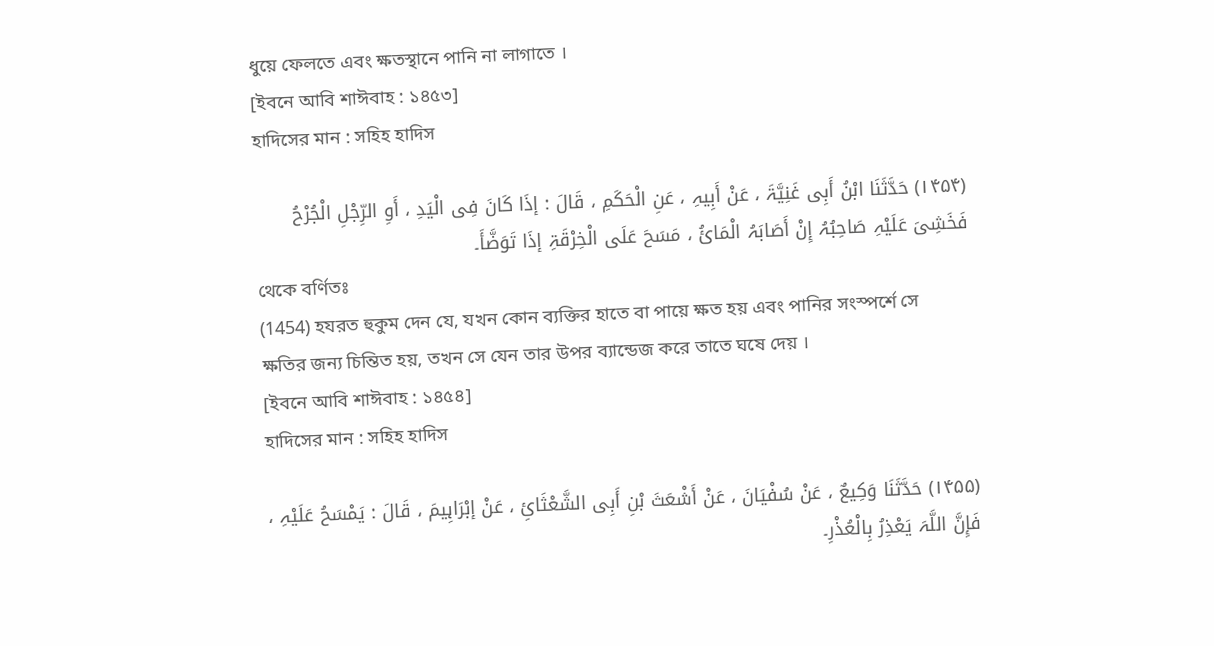ধুয়ে ফেলতে এবং ক্ষতস্থানে পানি না লাগাতে ।
[ইবনে আবি শাঈবাহ : ১৪৫৩]
হাদিসের মান : সহিহ হাদিস

(۱۴۵۴) حَدَّثَنَا ابْنُ أَبِی غَنِیَّۃَ ، عَنْ أَبِیہِ ، عَنِ الْحَکَمِ ، قَالَ : إذَا کَانَ فِی الْیَدِ ، أَوِ الرِّجْلِ الْجُرْحُ فَخَشِیَ عَلَیْہِ صَاحِبُہُ إِنْ أَصَابَہُ الْمَائُ ، مَسَحَ عَلَی الْخِرْقَۃِ إذَا تَوَضَّأَ۔
থেকে বর্ণিতঃ
(1454) হযরত হুকুম দেন যে, যখন কোন ব্যক্তির হাতে বা পায়ে ক্ষত হয় এবং পানির সংস্পর্শে সে ক্ষতির জন্য চিন্তিত হয়, তখন সে যেন তার উপর ব্যান্ডেজ করে তাতে ঘষে দেয় ।
[ইবনে আবি শাঈবাহ : ১৪৫৪]
হাদিসের মান : সহিহ হাদিস

(۱۴۵۵) حَدَّثَنَا وَکِیعٌ ، عَنْ سُفْیَانَ ، عَنْ أَشْعَثَ بْنِ أَبِی الشَّعْثَائِ ، عَنْ إبْرَاہِیمَ ، قَالَ : یَمْسَحُ عَلَیْہِ ، فَإِنَّ اللَّہَ یَعْذِرُ بِالْعُذْرِ۔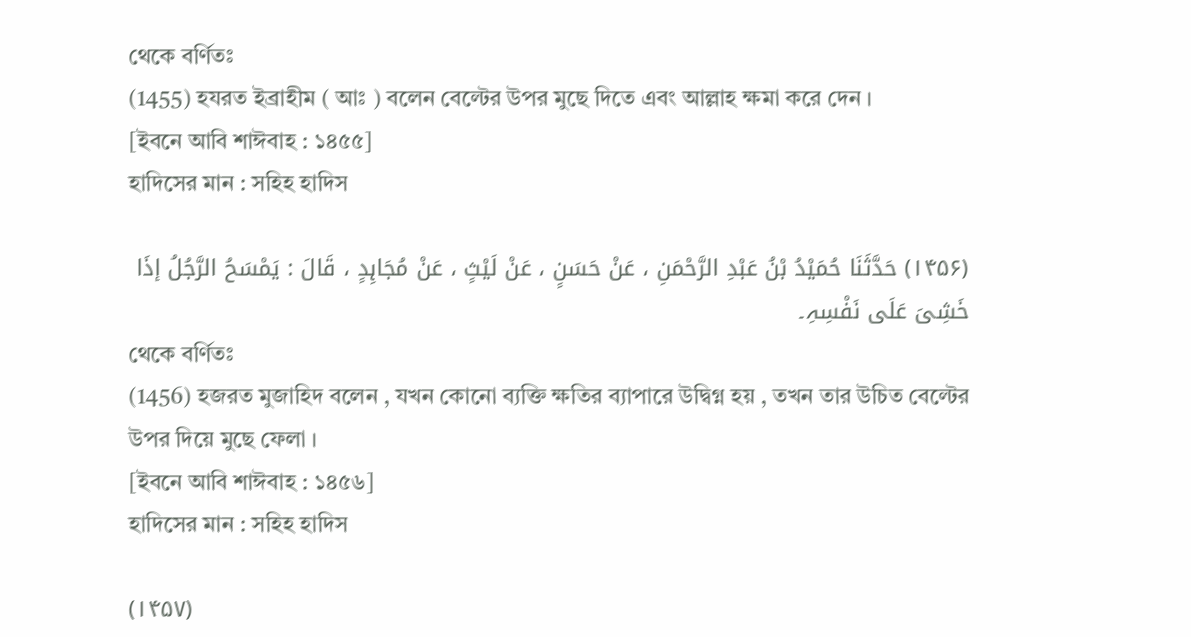থেকে বর্ণিতঃ
(1455) হযরত ইব্রাহীম ( আঃ ) বলেন বেল্টের উপর মুছে দিতে এবং আল্লাহ ক্ষমা করে দেন ।
[ইবনে আবি শাঈবাহ : ১৪৫৫]
হাদিসের মান : সহিহ হাদিস

(۱۴۵۶) حَدَّثَنَا حُمَیْدُ بْنُ عَبْدِ الرَّحْمَنِ ، عَنْ حَسَنٍ ، عَنْ لَیْثٍ ، عَنْ مُجَاہِدٍ ، قَالَ : یَمْسَحُ الرَّجُلُ إذَا خَشِیَ عَلَی نَفْسِہِ۔
থেকে বর্ণিতঃ
(1456) হজরত মুজাহিদ বলেন , যখন কোনো ব্যক্তি ক্ষতির ব্যাপারে উদ্বিগ্ন হয় , তখন তার উচিত বেল্টের উপর দিয়ে মুছে ফেলা ।
[ইবনে আবি শাঈবাহ : ১৪৫৬]
হাদিসের মান : সহিহ হাদিস

(۱۴۵۷)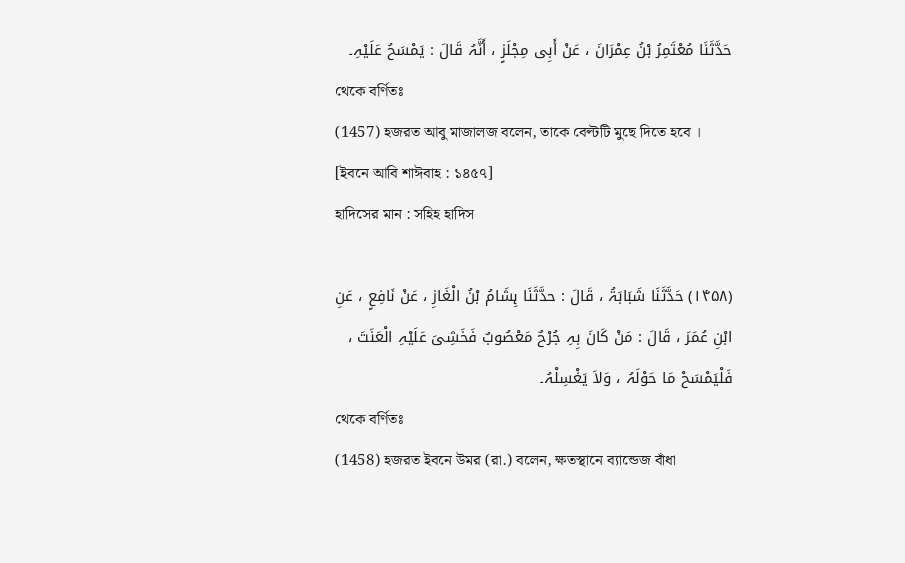حَدَّثَنَا مُعْتَمِرُ بْنُ عِمْرَانَ ، عَنْ أَبِی مِجْلَزٍ ، أَنَّہُ قَالَ : یَمْسَحُ عَلَیْہِ۔
থেকে বর্ণিতঃ
(1457) হজরত আবু মাজালজ বলেন, তাকে বেল্টটি মুছে দিতে হবে ।
[ইবনে আবি শাঈবাহ : ১৪৫৭]
হাদিসের মান : সহিহ হাদিস

(۱۴۵۸) حَدَّثَنَا شَبَابَۃُ ، قَالَ : حدَّثَنَا ہِشَامُ بْنُ الْغَازِ ، عَنْ نَافِعٍ ، عَنِ ابْنِ عُمَرَ ، قَالَ : مَنْ کَانَ بِہِ جُرْحٌ مَعْصُوبٌ فَخَشِیَ عَلَیْہِ الْعَنَتَ ، فَلْیَمْسَحْ مَا حَوْلَہُ ، وَلاَ یَغْسِلْہُ۔
থেকে বর্ণিতঃ
(1458) হজরত ইবনে উমর (রা.) বলেন, ক্ষতস্থানে ব্যান্ডেজ বাঁধা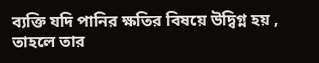ব্যক্তি যদি পানির ক্ষতির বিষয়ে উদ্বিগ্ন হয় , তাহলে তার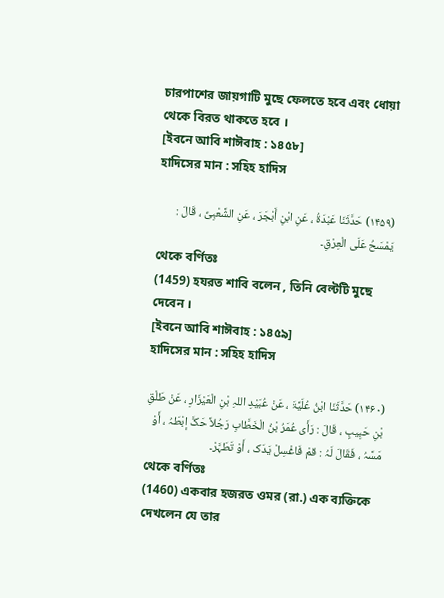চারপাশের জায়গাটি মুছে ফেলতে হবে এবং ধোয়া থেকে বিরত থাকতে হবে ।
[ইবনে আবি শাঈবাহ : ১৪৫৮]
হাদিসের মান : সহিহ হাদিস

(۱۴۵۹) حَدَّثَنَا عَبْدَۃُ ، عَنِ ابْنِ أَبْجَرَ ، عَنِ الشَّعْبِیِّ ، قَالَ : یَمْسَحُ عَلَی الْعِرْقِ۔
থেকে বর্ণিতঃ
(1459) হযরত শাবি বলেন , তিনি বেল্টটি মুছে দেবেন ।
[ইবনে আবি শাঈবাহ : ১৪৫৯]
হাদিসের মান : সহিহ হাদিস

(۱۴۶۰) حَدَّثَنَا ابْنُ عُلَیَّۃَ ، عَنْ عُبَیْدِ اللہِ بْنِ الْعَیْزَارِ ، عَنْ طَلْقِ بْنِ حَبِیبٍ ، قَالَ : رَأَی عُمَرُ بْنُ الْخَطَّابِ رَجُلاً حَکَّ إبْطَہُ ، أَوْ مَسَّہُ ، فَقَالَ لَہُ : قمْ فَاغْسِلْ یَدَک ، أَوْ تَطَہَّرْ۔
থেকে বর্ণিতঃ
(1460) একবার হজরত ওমর (রা.) এক ব্যক্তিকে দেখলেন যে তার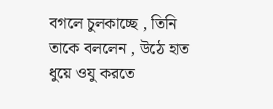বগলে চুলকাচ্ছে , তিনি তাকে বললেন , উঠে হাত ধুয়ে ওযু করতে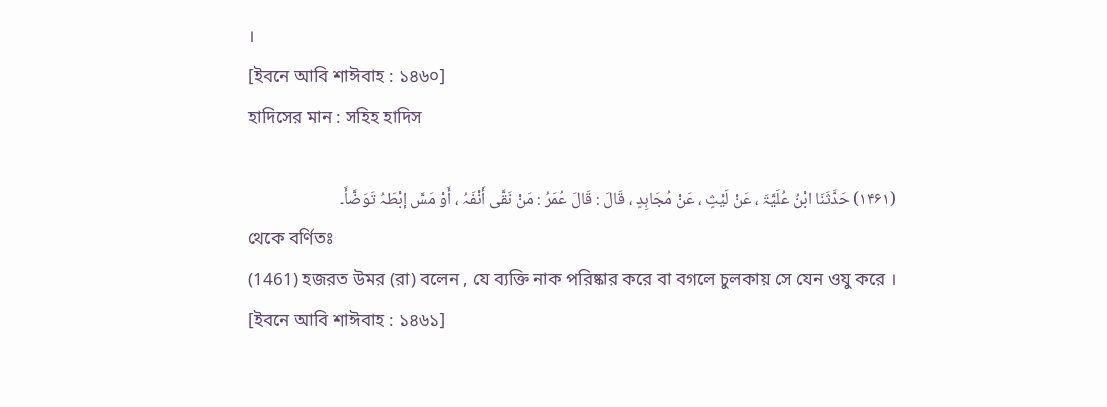।
[ইবনে আবি শাঈবাহ : ১৪৬০]
হাদিসের মান : সহিহ হাদিস

(۱۴۶۱) حَدَّثَنَا ابْنُ عُلَیَّۃَ ، عَنْ لَیْثٍ ، عَنْ مُجَاہِدٍ ، قَالَ : قَالَ عُمَرُ : مَنْ نَقَّی أَنْفَہُ ، أَوْ مَسَّ إبْطَہُ تَوَضَّأَ۔
থেকে বর্ণিতঃ
(1461) হজরত উমর (রা) বলেন , যে ব্যক্তি নাক পরিষ্কার করে বা বগলে চুলকায় সে যেন ওযু করে ।
[ইবনে আবি শাঈবাহ : ১৪৬১]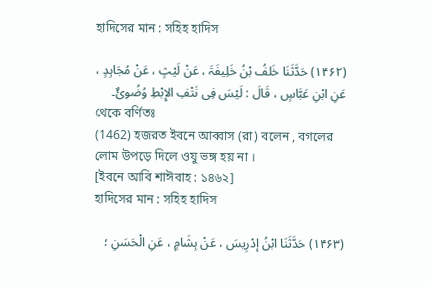হাদিসের মান : সহিহ হাদিস

(۱۴۶۲) حَدَّثَنَا خَلفُ بْنُ خَلِیفَۃَ ، عَنْ لَیْثٍ ، عَنْ مُجَاہِدٍ ، عَنِ ابْنِ عَبَّاسٍ ، قَالَ : لَیْسَ فِی نَتْفِ الإِبْطِ وُضُوئٌ۔
থেকে বর্ণিতঃ
(1462) হজরত ইবনে আব্বাস (রা) বলেন , বগলের লোম উপড়ে দিলে ওযু ভঙ্গ হয় না ।
[ইবনে আবি শাঈবাহ : ১৪৬২]
হাদিসের মান : সহিহ হাদিস

(۱۴۶۳) حَدَّثَنَا ابْنُ إدْرِیسَ ، عَنْ ہِشَامٍ ، عَنِ الْحَسَنِ ؛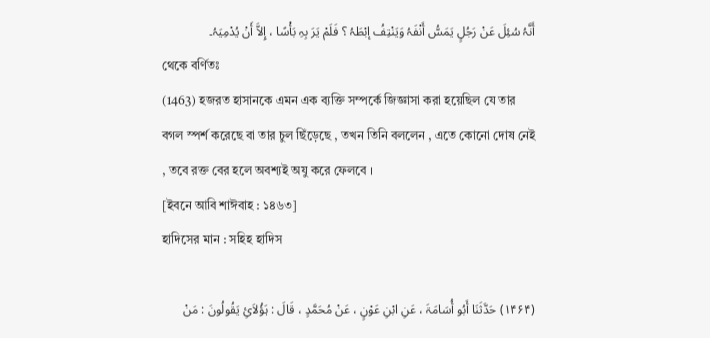أَنَّہُ سُئِلَ عَنْ رَجُلٍ یَمَسُّ أَنْفَہُ وَیَنْتِفُ إبْطَہُ ؟ فَلَمْ یَرَ بِہِ بَأْسًا ، إِلاَّ أَنْ یُدْمِیَہُ۔
থেকে বর্ণিতঃ
(1463) হজরত হাসানকে এমন এক ব্যক্তি সম্পর্কে জিজ্ঞাসা করা হয়েছিল যে তার বগল স্পর্শ করেছে বা তার চুল ছিঁড়েছে , তখন তিনি বললেন , এতে কোনো দোষ নেই , তবে রক্ত বের হলে অবশ্যই অযু করে ফেলবে ।
[ইবনে আবি শাঈবাহ : ১৪৬৩]
হাদিসের মান : সহিহ হাদিস

(۱۴۶۴) حَدَّثَنَا أَبُو أُسَامَۃَ ، عَنِ ابْنِ عَوْنٍ ، عَنْ مُحَمَّدٍ ، قَالَ : ہَؤُلاَئِ یَقُولُونَ : مَنْ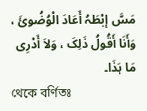مَسَّ إبْطَہُ أَعَادَ الْوُضُوئَ ، وَأَنَا أَقُولُ ذَلِکَ ، وَلاَ أَدْرِی مَا ہَذَا۔
থেকে বর্ণিতঃ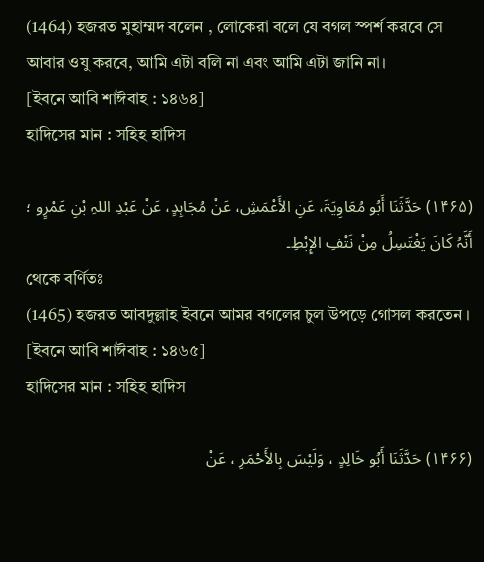(1464) হজরত মুহাম্মদ বলেন , লোকেরা বলে যে বগল স্পর্শ করবে সে আবার ওযু করবে, আমি এটা বলি না এবং আমি এটা জানি না।
[ইবনে আবি শাঈবাহ : ১৪৬৪]
হাদিসের মান : সহিহ হাদিস

(۱۴۶۵) حَدَّثَنَا أَبُو مُعَاوِیَۃَ، عَنِ الأَعْمَشِ، عَنْ مُجَاہِدٍ، عَنْ عَبْدِ اللہِ بْنِ عَمْرٍو ؛ أَنَّہُ کَانَ یَغْتَسِلُ مِنْ نَتْفِ الإِبْطِ۔
থেকে বর্ণিতঃ
(1465) হজরত আবদুল্লাহ ইবনে আমর বগলের চুল উপড়ে গোসল করতেন ।
[ইবনে আবি শাঈবাহ : ১৪৬৫]
হাদিসের মান : সহিহ হাদিস

(۱۴۶۶) حَدَّثَنَا أَبُو خَالِدٍ ، وَلَیْسَ بِالأَحْمَرِ ، عَنْ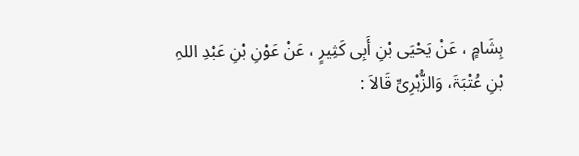ہِشَامٍ ، عَنْ یَحْیَی بْنِ أَبِی کَثِیرٍ ، عَنْ عَوْنِ بْنِ عَبْدِ اللہِ بْنِ عُتْبَۃَ، وَالزُّہْرِیِّ قَالاَ :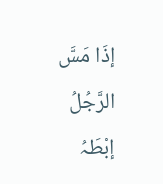إذَا مَسَّ الرَّجُلُ إبْطَہُ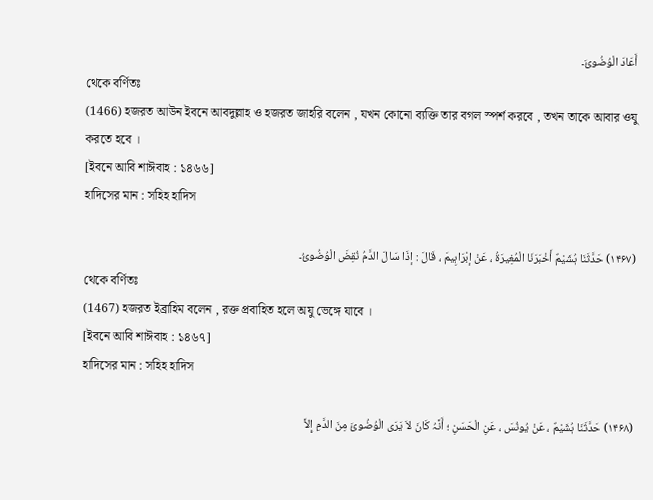أَعَادَ الْوُضُوئَ۔
থেকে বর্ণিতঃ
(1466) হজরত আউন ইবনে আবদুল্লাহ ও হজরত জাহরি বলেন , যখন কোনো ব্যক্তি তার বগল স্পর্শ করবে , তখন তাকে আবার ওযু করতে হবে ।
[ইবনে আবি শাঈবাহ : ১৪৬৬]
হাদিসের মান : সহিহ হাদিস

(۱۴۶۷) حَدَّثَنَا ہُشَیْمٌ أَخْبَرَنَا الْمُغِیرَۃُ ، عَنْ إبْرَاہِیمَ ، قَالَ : إذَا سَالَ الدَّمُ نُقِضَ الْوُضُوئُ۔
থেকে বর্ণিতঃ
(1467) হজরত ইব্রাহিম বলেন , রক্ত প্রবাহিত হলে অযু ভেঙ্গে যাবে ।
[ইবনে আবি শাঈবাহ : ১৪৬৭]
হাদিসের মান : সহিহ হাদিস

(۱۴۶۸) حَدَّثَنَا ہُشَیْمٌ ، عَنْ یُونُسَ ، عَنِ الْحَسَنِ ؛ أَنَّہُ کَانَ لاَ یَرَی الْوُضُوئَ مِنَ الدَّمِ إِلاَّ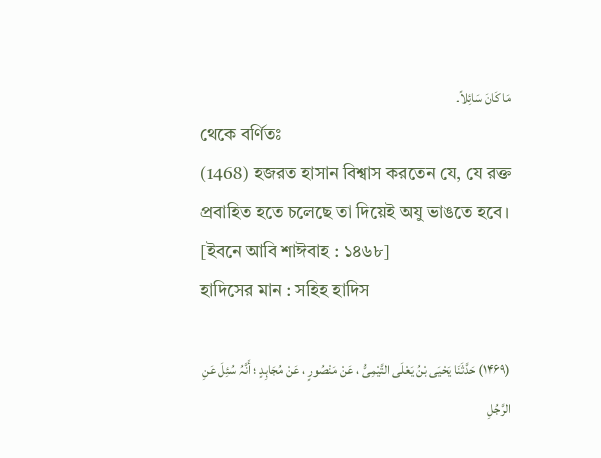مَا کَانَ سَائِلاً۔
থেকে বর্ণিতঃ
(1468) হজরত হাসান বিশ্বাস করতেন যে, যে রক্ত প্রবাহিত হতে চলেছে তা দিয়েই অযু ভাঙতে হবে।
[ইবনে আবি শাঈবাহ : ১৪৬৮]
হাদিসের মান : সহিহ হাদিস

(۱۴۶۹) حَدَّثَنَا یَحْیَی بْنُ یَعْلَی التَّیْمِیُّ ، عَنْ مَنْصُورٍ ، عَنْ مُجَاہِدٍ ؛ أَنَّہُ سُئِلَ عَنِ الرَّجُلِ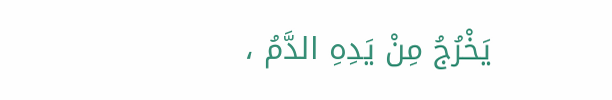یَخْرُجُ مِنْ یَدِہِ الدَّمُ ،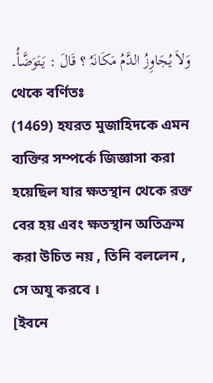وَلاَ یُجَاوِزُ الدَّمُ مَکَانَہُ ؟ قَالَ : یَتَوَضَّأُ۔
থেকে বর্ণিতঃ
(1469) হযরত মুজাহিদকে এমন ব্যক্তির সম্পর্কে জিজ্ঞাসা করা হয়েছিল যার ক্ষতস্থান থেকে রক্ত বের হয় এবং ক্ষতস্থান অতিক্রম করা উচিত নয় , তিনি বললেন , সে অযু করবে ।
[ইবনে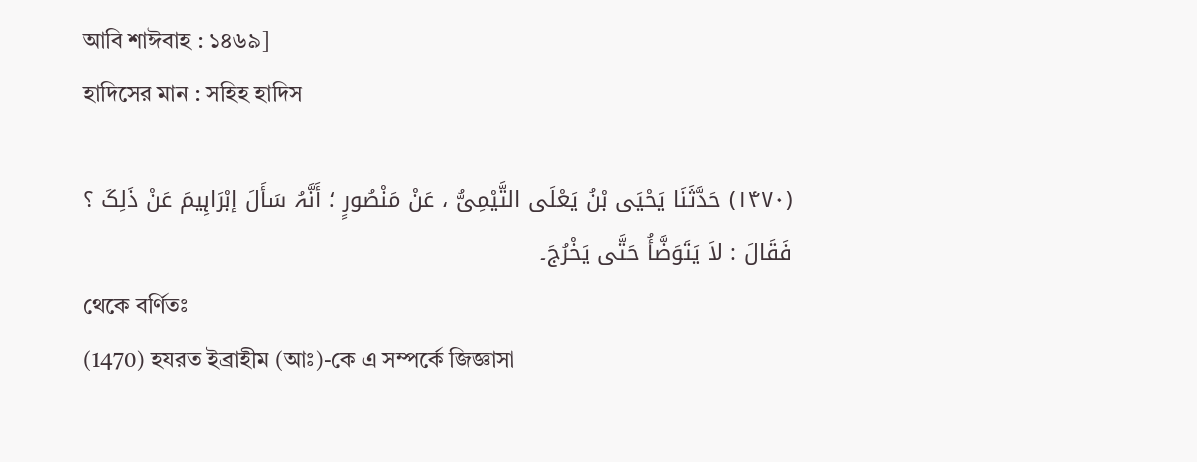আবি শাঈবাহ : ১৪৬৯]
হাদিসের মান : সহিহ হাদিস

(۱۴۷۰) حَدَّثَنَا یَحْیَی بْنُ یَعْلَی التَّیْمِیُّ ، عَنْ مَنْصُورٍ ؛ أَنَّہُ سَأَلَ إبْرَاہِیمَ عَنْ ذَلِکَ ؟ فَقَالَ : لاَ یَتَوَضَّأُ حَتَّی یَخْرُجَ۔
থেকে বর্ণিতঃ
(1470) হযরত ইব্রাহীম (আঃ)-কে এ সম্পর্কে জিজ্ঞাসা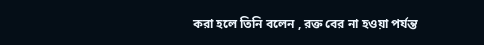করা হলে তিনি বলেন , রক্ত বের না হওয়া পর্যন্ত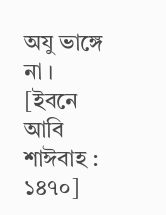অযু ভাঙ্গে না ।
[ইবনে আবি শাঈবাহ : ১৪৭০]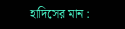হাদিসের মান :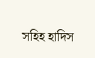সহিহ হাদিস